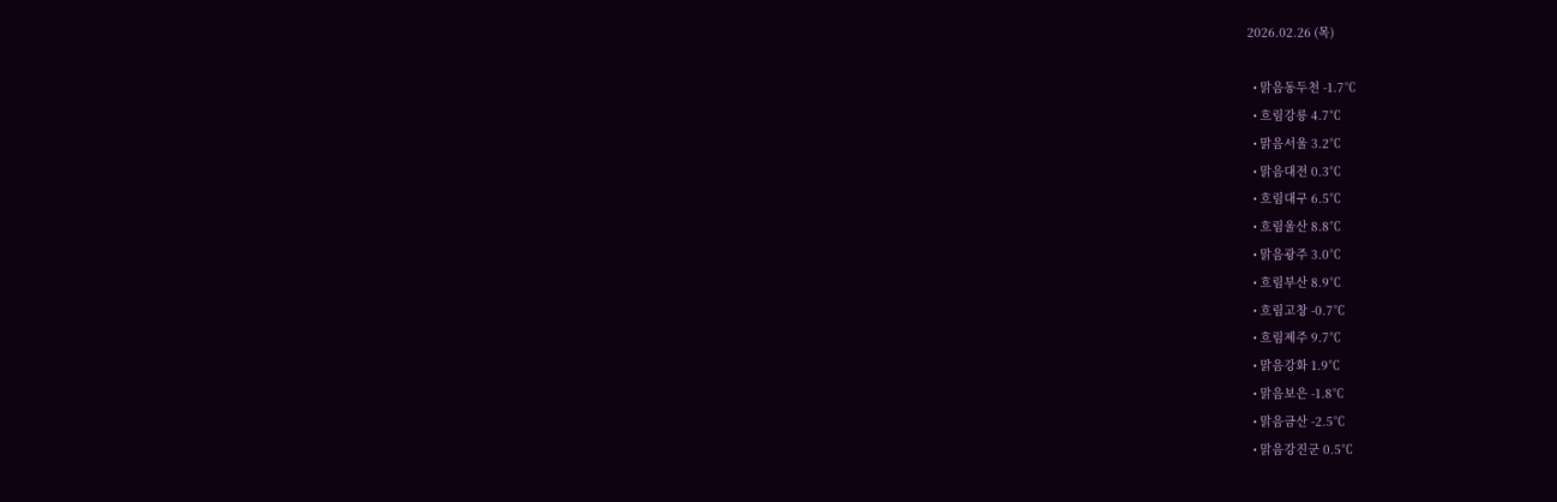2026.02.26 (목)

  • 맑음동두천 -1.7℃
  • 흐림강릉 4.7℃
  • 맑음서울 3.2℃
  • 맑음대전 0.3℃
  • 흐림대구 6.5℃
  • 흐림울산 8.8℃
  • 맑음광주 3.0℃
  • 흐림부산 8.9℃
  • 흐림고창 -0.7℃
  • 흐림제주 9.7℃
  • 맑음강화 1.9℃
  • 맑음보은 -1.8℃
  • 맑음금산 -2.5℃
  • 맑음강진군 0.5℃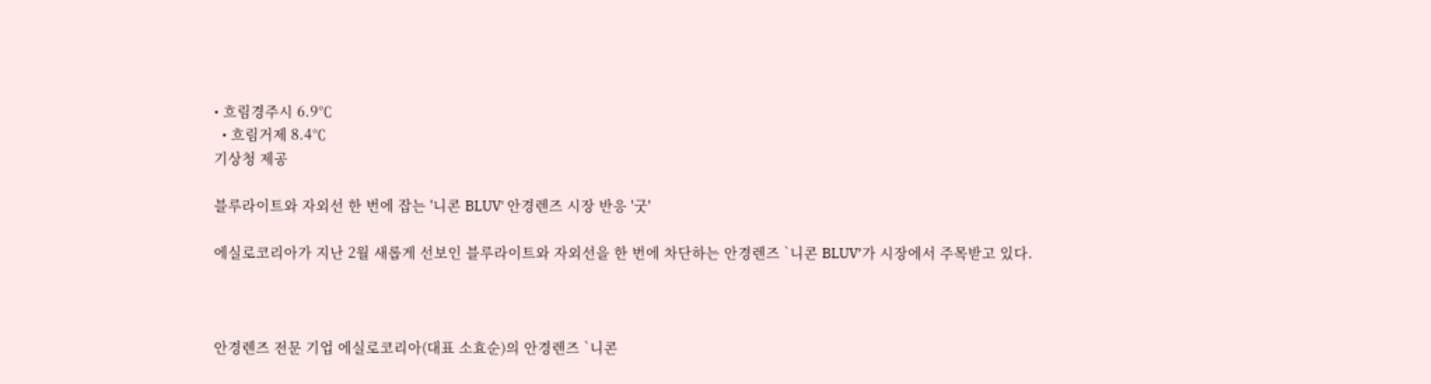• 흐림경주시 6.9℃
  • 흐림거제 8.4℃
기상청 제공

블루라이트와 자외선 한 번에 잡는 '니콘 BLUV' 안경렌즈 시장 반응 '굿'

에실로코리아가 지난 2월 새롭게 선보인 블루라이트와 자외선을 한 번에 차단하는 안경렌즈 `니콘 BLUV’가 시장에서 주목받고 있다.



안경렌즈 전문 기업 에실로코리아(대표 소효순)의 안경렌즈 `니콘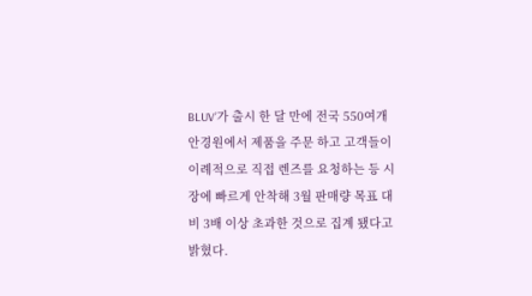BLUV’가 출시 한 달 만에 전국 550여개 안경원에서 제품을 주문 하고 고객들이 이례적으로 직접 렌즈를 요청하는 등 시장에 빠르게 안착해 3월 판매량 목표 대비 3배 이상 초과한 것으로 집계 됐다고 밝혔다.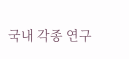국내 각종 연구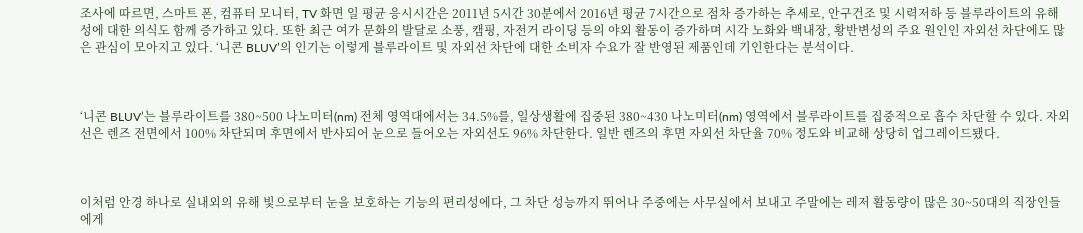조사에 따르면, 스마트 폰, 컴퓨터 모니터, TV 화면 일 평균 응시시간은 2011년 5시간 30분에서 2016년 평균 7시간으로 점차 증가하는 추세로, 안구건조 및 시력저하 등 블루라이트의 유해성에 대한 의식도 함께 증가하고 있다. 또한 최근 여가 문화의 발달로 소풍, 캠핑, 자전거 라이딩 등의 야외 활동이 증가하며 시각 노화와 백내장, 황반변성의 주요 원인인 자외선 차단에도 많은 관심이 모아지고 있다. ‘니콘 BLUV’의 인기는 이렇게 블루라이트 및 자외선 차단에 대한 소비자 수요가 잘 반영된 제품인데 기인한다는 분석이다.



‘니콘 BLUV’는 블루라이트를 380~500 나노미터(nm) 전체 영역대에서는 34.5%를, 일상생활에 집중된 380~430 나노미터(nm) 영역에서 블루라이트를 집중적으로 흡수 차단할 수 있다. 자외선은 렌즈 전면에서 100% 차단되며 후면에서 반사되어 눈으로 들어오는 자외선도 96% 차단한다. 일반 렌즈의 후면 자외선 차단율 70% 정도와 비교해 상당히 업그레이드됐다.



이처럼 안경 하나로 실내외의 유해 빛으로부터 눈을 보호하는 기능의 편리성에다, 그 차단 성능까지 뛰어나 주중에는 사무실에서 보내고 주말에는 레저 활동량이 많은 30~50대의 직장인들에게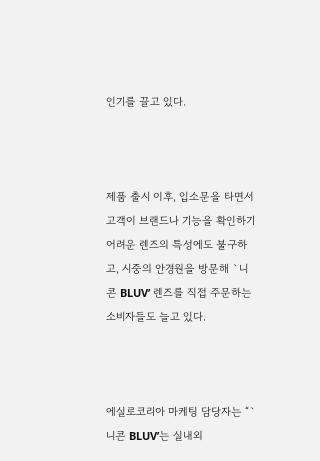인기를 끌고 있다.



제품 출시 이후, 입소문을 타면서 고객이 브랜드나 기능을 확인하기 어려운 렌즈의 특성에도 불구하고, 시중의 안경원을 방문해 `니콘 BLUV’ 렌즈를 직접 주문하는 소비자들도 늘고 있다.



에실로코리아 마케팅 담당자는 “`니콘 BLUV’는 실내외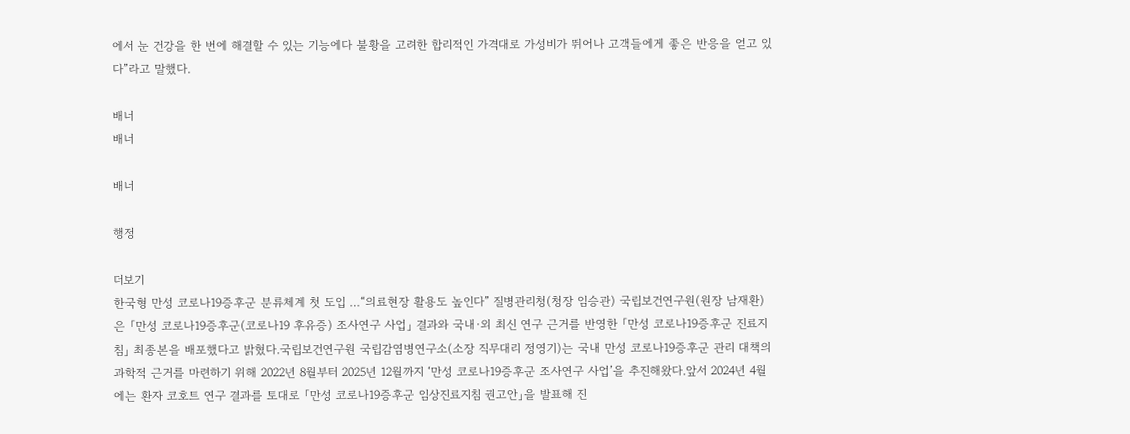에서 눈 건강을 한 번에 해결할 수 있는 기능에다 불황을 고려한 합리적인 가격대로 가성비가 뛰어나 고객들에게 좋은 반응을 얻고 있다”라고 말했다.

배너
배너

배너

행정

더보기
한국형 만성 코로나19증후군 분류체계 첫 도입 …“의료현장 활용도 높인다” 질병관리청(청장 임승관) 국립보건연구원(원장 남재환)은 「만성 코로나19증후군(코로나19 후유증) 조사연구 사업」 결과와 국내·외 최신 연구 근거를 반영한 「만성 코로나19증후군 진료지침」 최종본을 배포했다고 밝혔다.국립보건연구원 국립감염병연구소(소장 직무대리 정영기)는 국내 만성 코로나19증후군 관리 대책의 과학적 근거를 마련하기 위해 2022년 8월부터 2025년 12월까지 ‘만성 코로나19증후군 조사연구 사업’을 추진해왔다.앞서 2024년 4월에는 환자 코호트 연구 결과를 토대로 「만성 코로나19증후군 임상진료지침 권고안」을 발표해 진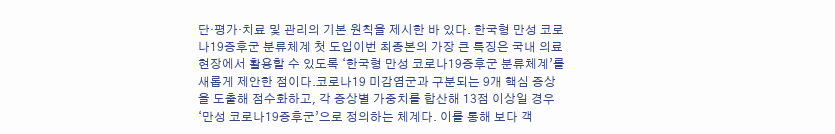단·평가·치료 및 관리의 기본 원칙을 제시한 바 있다. 한국형 만성 코로나19증후군 분류체계 첫 도입이번 최종본의 가장 큰 특징은 국내 의료현장에서 활용할 수 있도록 ‘한국형 만성 코로나19증후군 분류체계’를 새롭게 제안한 점이다.코로나19 미감염군과 구분되는 9개 핵심 증상을 도출해 점수화하고, 각 증상별 가중치를 합산해 13점 이상일 경우 ‘만성 코로나19증후군’으로 정의하는 체계다. 이를 통해 보다 객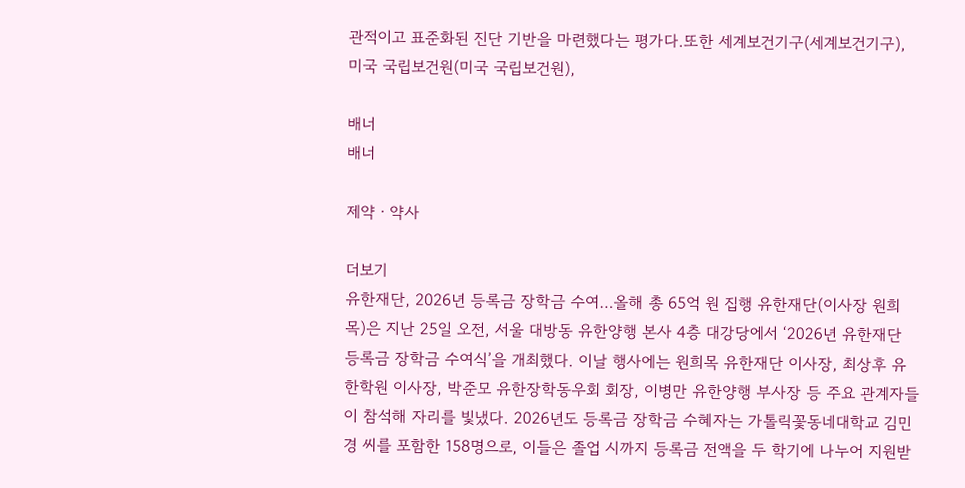관적이고 표준화된 진단 기반을 마련했다는 평가다.또한 세계보건기구(세계보건기구), 미국 국립보건원(미국 국립보건원),

배너
배너

제약ㆍ약사

더보기
유한재단, 2026년 등록금 장학금 수여…올해 총 65억 원 집행 유한재단(이사장 원희목)은 지난 25일 오전, 서울 대방동 유한양행 본사 4층 대강당에서 ‘2026년 유한재단 등록금 장학금 수여식’을 개최했다. 이날 행사에는 원희목 유한재단 이사장, 최상후 유한학원 이사장, 박준모 유한장학동우회 회장, 이병만 유한양행 부사장 등 주요 관계자들이 참석해 자리를 빛냈다. 2026년도 등록금 장학금 수혜자는 가톨릭꽃동네대학교 김민경 씨를 포함한 158명으로, 이들은 졸업 시까지 등록금 전액을 두 학기에 나누어 지원받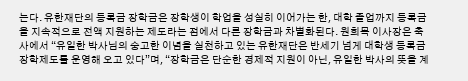는다. 유한재단의 등록금 장학금은 장학생이 학업을 성실히 이어가는 한, 대학 졸업까지 등록금을 지속적으로 전액 지원하는 제도라는 점에서 다른 장학금과 차별화된다. 원희목 이사장은 축사에서 “유일한 박사님의 숭고한 이념을 실천하고 있는 유한재단은 반세기 넘게 대학생 등록금 장학제도를 운영해 오고 있다”며, “장학금은 단순한 경제적 지원이 아닌, 유일한 박사의 뜻을 계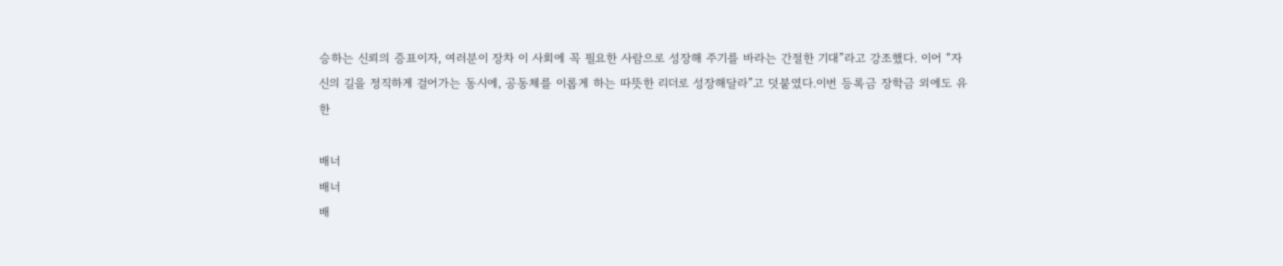승하는 신뢰의 증표이자, 여러분이 장차 이 사회에 꼭 필요한 사람으로 성장해 주기를 바라는 간절한 기대”라고 강조했다. 이어 “자신의 길을 정직하게 걸어가는 동시에, 공동체를 이롭게 하는 따뜻한 리더로 성장해달라”고 덧붙였다.이번 등록금 장학금 외에도 유한

배너
배너
배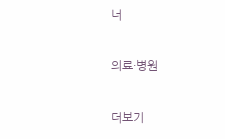너

의료·병원

더보기